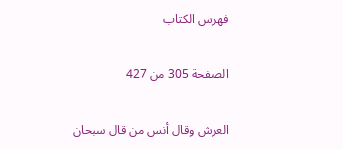فهرس الكتاب

الصفحة 305 من 427

العرش وقال أنس من قال سبحان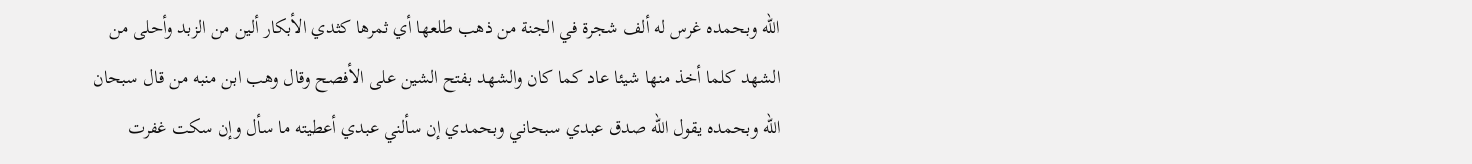الله وبحمده غرس له ألف شجرة في الجنة من ذهب طلعها أي ثمرها كثدي الأبكار ألين من الزبد وأحلى من الشهد كلما أخذ منها شيئا عاد كما كان والشهد بفتح الشين على الأفصح وقال وهب ابن منبه من قال سبحان الله وبحمده يقول الله صدق عبدي سبحاني وبحمدي إن سألني عبدي أعطيته ما سأل وإن سكت غفرت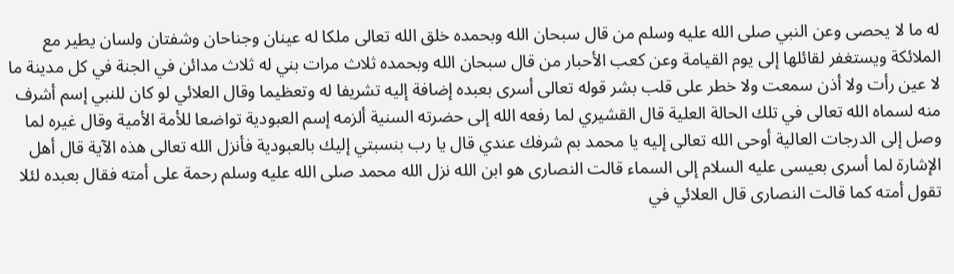له ما لا يحصى وعن النبي صلى الله عليه وسلم من قال سبحان الله وبحمده خلق الله تعالى ملكا له عينان وجناحان وشفتان ولسان يطير مع الملائكة ويستغفر لقائلها إلى يوم القيامة وعن كعب الأحبار من قال سبحان الله وبحمده ثلاث مرات بني له ثلاث مدائن في الجنة في كل مدينة ما لا عين رأت ولا أذن سمعت ولا خطر على قلب بشر قوله تعالى أسرى بعبده إضافة إليه تشريفا له وتعظيما وقال العلائي لو كان للنبي إسم أشرف منه لسماه الله تعالى في تلك الحالة العلية قال القشيري لما رفعه الله إلى حضرته السنية ألزمه إسم العبودية تواضعا للأمة الأمية وقال غيره لما وصل إلى الدرجات العالية أوحى الله تعالى إليه يا محمد بم شرفك عندي قال يا رب بنسبتي إليك بالعبودية فأنزل الله تعالى هذه الآية قال أهل الإشارة لما أسرى بعيسى عليه السلام إلى السماء قالت النصارى هو ابن الله نزل الله محمد صلى الله عليه وسلم رحمة على أمته فقال بعبده لئلا تقول أمته كما قالت النصارى قال العلائي في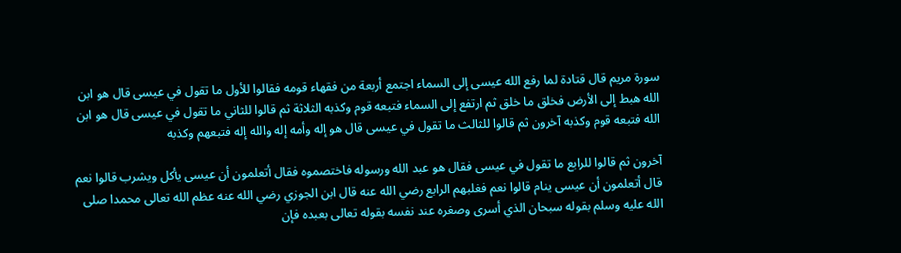سورة مريم قال قتادة لما رفع الله عيسى إلى السماء اجتمع أربعة من فقهاء قومه فقالوا للأول ما تقول في عيسى قال هو ابن الله هبط إلى الأرض فخلق ما خلق ثم ارتفع إلى السماء فتبعه قوم وكذبه الثلاثة ثم قالوا للثاني ما تقول في عيسى قال هو ابن الله فتبعه قوم وكذبه آخرون ثم قالوا للثالث ما تقول في عيسى قال هو إله وأمه إله والله إله فتبعهم وكذبه

آخرون ثم قالوا للرابع ما تقول في عيسى فقال هو عبد الله ورسوله فاختصموه فقال أتعلمون أن عيسى يأكل ويشرب قالوا نعم قال أتعلمون أن عيسى ينام قالوا نعم فغلبهم الرابع رضي الله عنه قال ابن الجوزي رضي الله عنه عظم الله تعالى محمدا صلى الله عليه وسلم بقوله سبحان الذي أسرى وصغره عند نفسه بقوله تعالى بعبده فإن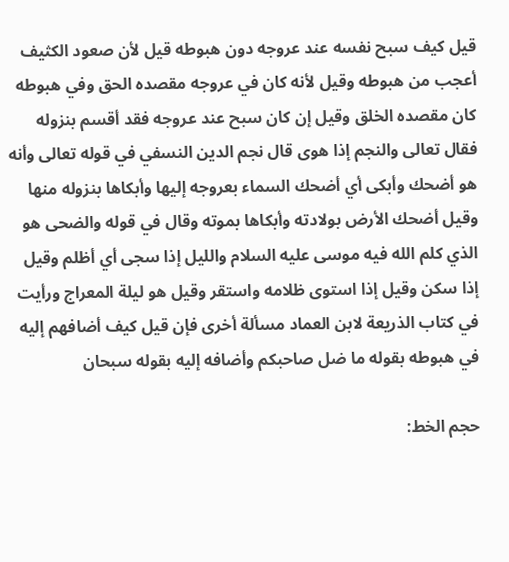قيل كيف سبح نفسه عند عروجه دون هبوطه قيل لأن صعود الكثيف أعجب من هبوطه وقيل لأنه كان في عروجه مقصده الحق وفي هبوطه كان مقصده الخلق وقيل إن كان سبح عند عروجه فقد أقسم بنزوله فقال تعالى والنجم إذا هوى قال نجم الدين النسفي في قوله تعالى وأنه هو أضحك وأبكى أي أضحك السماء بعروجه إليها وأبكاها بنزوله منها وقيل أضحك الأرض بولادته وأبكاها بموته وقال في قوله والضحى هو الذي كلم الله فيه موسى عليه السلام والليل إذا سجى أي أظلم وقيل إذا سكن وقيل إذا استوى ظلامه واستقر وقيل هو ليلة المعراج ورأيت في كتاب الذريعة لابن العماد مسألة أخرى فإن قيل كيف أضافهم إليه في هبوطه بقوله ما ضل صاحبكم وأضافه إليه بقوله سبحان

حجم الخط: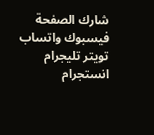شارك الصفحة
فيسبوك واتساب تويتر تليجرام انستجرام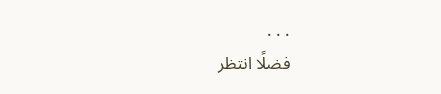. . .
فضلًا انتظر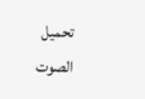تحميل الصوت